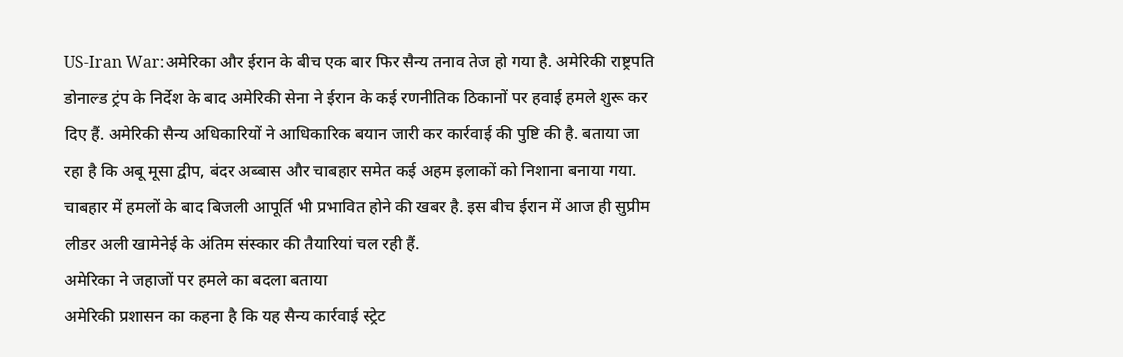US-Iran War:अमेरिका और ईरान के बीच एक बार फिर सैन्य तनाव तेज हो गया है. अमेरिकी राष्ट्रपति डोनाल्ड ट्रंप के निर्देश के बाद अमेरिकी सेना ने ईरान के कई रणनीतिक ठिकानों पर हवाई हमले शुरू कर दिए हैं. अमेरिकी सैन्य अधिकारियों ने आधिकारिक बयान जारी कर कार्रवाई की पुष्टि की है. बताया जा रहा है कि अबू मूसा द्वीप, बंदर अब्बास और चाबहार समेत कई अहम इलाकों को निशाना बनाया गया. चाबहार में हमलों के बाद बिजली आपूर्ति भी प्रभावित होने की खबर है. इस बीच ईरान में आज ही सुप्रीम लीडर अली खामेनेई के अंतिम संस्कार की तैयारियां चल रही हैं.
अमेरिका ने जहाजों पर हमले का बदला बताया
अमेरिकी प्रशासन का कहना है कि यह सैन्य कार्रवाई स्ट्रेट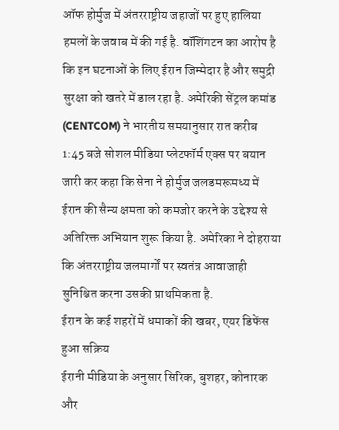ऑफ होर्मुज में अंतरराष्ट्रीय जहाजों पर हुए हालिया हमलों के जवाब में की गई है. वॉशिंगटन का आरोप है कि इन घटनाओं के लिए ईरान जिम्मेदार है और समुद्री सुरक्षा को खतरे में डाल रहा है. अमेरिकी सेंट्रल कमांड (CENTCOM) ने भारतीय समयानुसार रात करीब 1:45 बजे सोशल मीडिया प्लेटफॉर्म एक्स पर बयान जारी कर कहा कि सेना ने होर्मुज जलडमरूमध्य में ईरान की सैन्य क्षमता को कमजोर करने के उद्देश्य से अतिरिक्त अभियान शुरू किया है. अमेरिका ने दोहराया कि अंतरराष्ट्रीय जलमार्गों पर स्वतंत्र आवाजाही सुनिश्चित करना उसकी प्राथमिकता है.
ईरान के कई शहरों में धमाकों की खबर, एयर डिफेंस हुआ सक्रिय
ईरानी मीडिया के अनुसार सिरिक, बुशहर, कोनारक और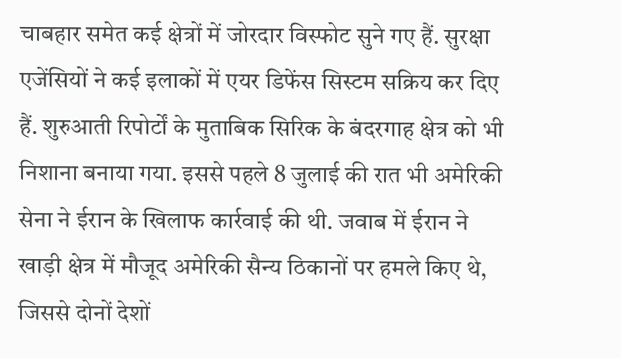चाबहार समेत कई क्षेत्रों में जोरदार विस्फोट सुने गए हैं. सुरक्षा एजेंसियों ने कई इलाकों में एयर डिफेंस सिस्टम सक्रिय कर दिए हैं. शुरुआती रिपोर्टों के मुताबिक सिरिक के बंदरगाह क्षेत्र को भी निशाना बनाया गया. इससे पहले 8 जुलाई की रात भी अमेरिकी सेना ने ईरान के खिलाफ कार्रवाई की थी. जवाब में ईरान ने खाड़ी क्षेत्र में मौजूद अमेरिकी सैन्य ठिकानों पर हमले किए थे, जिससे दोनों देशों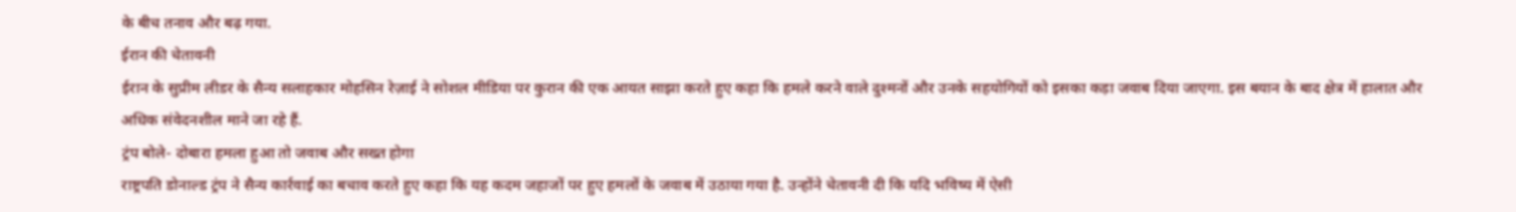के बीच तनाव और बढ़ गया.
ईरान की चेतावनी
ईरान के सुप्रीम लीडर के सैन्य सलाहकार मोहसिन रेज़ाई ने सोशल मीडिया पर कुरान की एक आयत साझा करते हुए कहा कि हमले करने वाले दुश्मनों और उनके सहयोगियों को इसका कड़ा जवाब दिया जाएगा. इस बयान के बाद क्षेत्र में हालात और अधिक संवेदनशील माने जा रहे हैं.
ट्रंप बोले- दोबारा हमला हुआ तो जवाब और सख्त होगा
राष्ट्रपति डोनाल्ड ट्रंप ने सैन्य कार्रवाई का बचाव करते हुए कहा कि यह कदम जहाजों पर हुए हमलों के जवाब में उठाया गया है. उन्होंने चेतावनी दी कि यदि भविष्य में ऐसी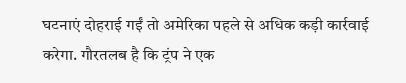घटनाएं दोहराई गईं तो अमेरिका पहले से अधिक कड़ी कार्रवाई करेगा. गौरतलब है कि ट्रंप ने एक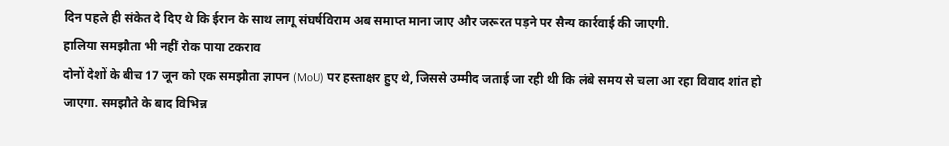दिन पहले ही संकेत दे दिए थे कि ईरान के साथ लागू संघर्षविराम अब समाप्त माना जाए और जरूरत पड़ने पर सैन्य कार्रवाई की जाएगी.
हालिया समझौता भी नहीं रोक पाया टकराव
दोनों देशों के बीच 17 जून को एक समझौता ज्ञापन (MoU) पर हस्ताक्षर हुए थे, जिससे उम्मीद जताई जा रही थी कि लंबे समय से चला आ रहा विवाद शांत हो जाएगा. समझौते के बाद विभिन्न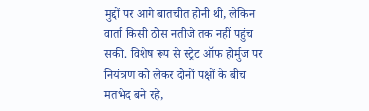मुद्दों पर आगे बातचीत होनी थी, लेकिन वार्ता किसी ठोस नतीजे तक नहीं पहुंच सकी. विशेष रूप से स्ट्रेट ऑफ होर्मुज पर नियंत्रण को लेकर दोनों पक्षों के बीच मतभेद बने रहे,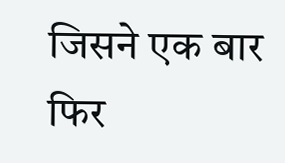जिसने एक बार फिर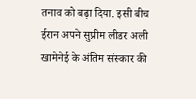तनाव को बढ़ा दिया. इसी बीच ईरान अपने सुप्रीम लीडर अली खामेनेई के अंतिम संस्कार की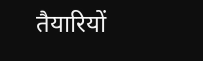तैयारियों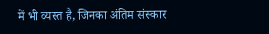में भी व्यस्त है, जिनका अंतिम संस्कार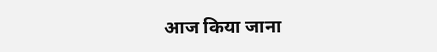आज किया जाना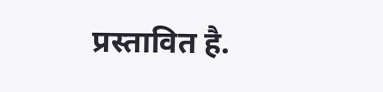प्रस्तावित है.